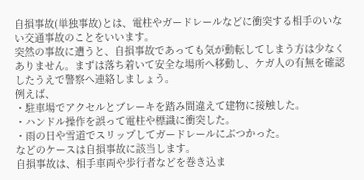自損事故(単独事故)とは、電柱やガードレールなどに衝突する相手のいない交通事故のことをいいます。
突然の事故に遭うと、自損事故であっても気が動転してしまう方は少なくありません。まずは落ち着いて安全な場所へ移動し、ケガ人の有無を確認したうえで警察へ連絡しましょう。
例えば、
・駐車場でアクセルとブレーキを踏み間違えて建物に接触した。
・ハンドル操作を誤って電柱や標識に衝突した。
・雨の日や雪道でスリップしてガードレールにぶつかった。
などのケースは自損事故に該当します。
自損事故は、相手車両や歩行者などを巻き込ま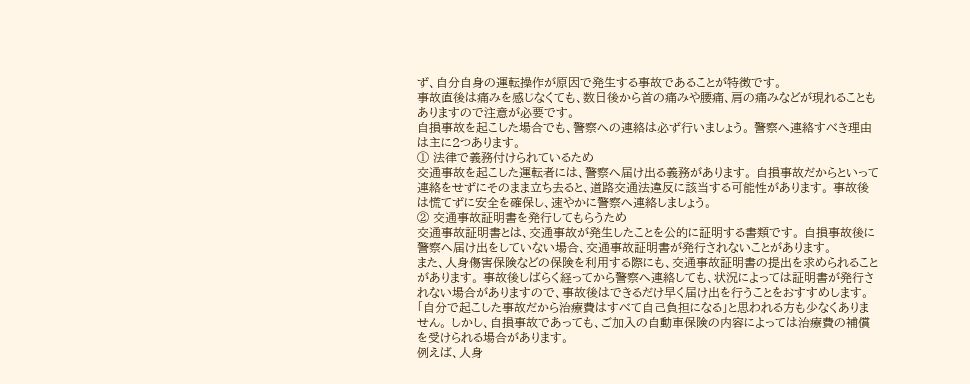ず、自分自身の運転操作が原因で発生する事故であることが特徴です。
事故直後は痛みを感じなくても、数日後から首の痛みや腰痛、肩の痛みなどが現れることもありますので注意が必要です。
自損事故を起こした場合でも、警察への連絡は必ず行いましょう。 警察へ連絡すべき理由は主に2つあります。
① 法律で義務付けられているため
交通事故を起こした運転者には、警察へ届け出る義務があります。 自損事故だからといって連絡をせずにそのまま立ち去ると、道路交通法違反に該当する可能性があります。 事故後は慌てずに安全を確保し、速やかに警察へ連絡しましょう。
② 交通事故証明書を発行してもらうため
交通事故証明書とは、交通事故が発生したことを公的に証明する書類です。 自損事故後に警察へ届け出をしていない場合、交通事故証明書が発行されないことがあります。
また、人身傷害保険などの保険を利用する際にも、交通事故証明書の提出を求められることがあります。 事故後しばらく経ってから警察へ連絡しても、状況によっては証明書が発行されない場合がありますので、事故後はできるだけ早く届け出を行うことをおすすめします。
「自分で起こした事故だから治療費はすべて自己負担になる」と思われる方も少なくありません。 しかし、自損事故であっても、ご加入の自動車保険の内容によっては治療費の補償を受けられる場合があります。
例えば、人身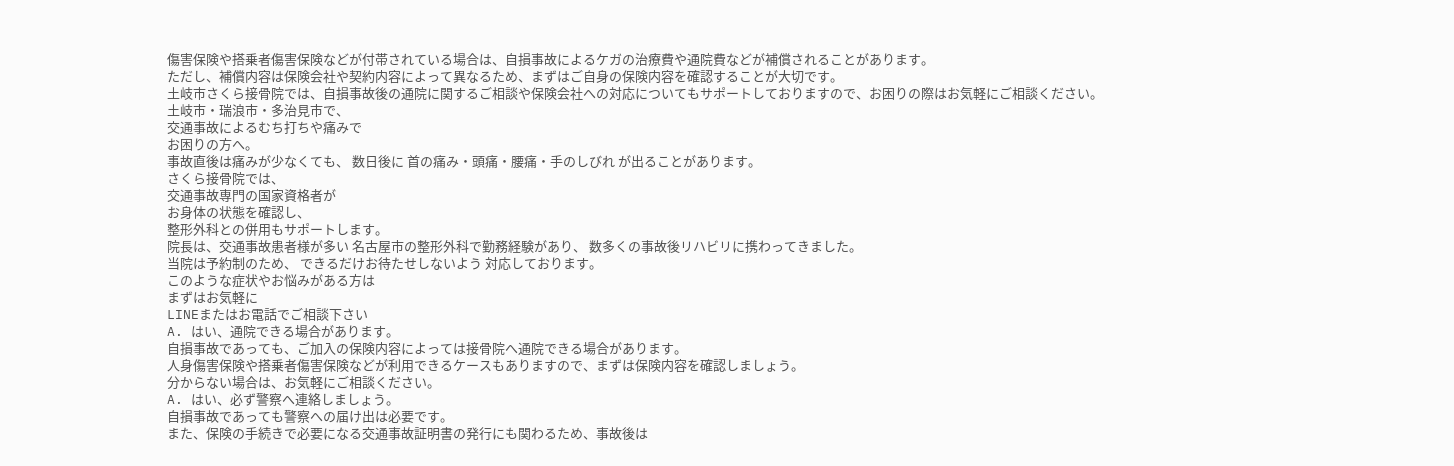傷害保険や搭乗者傷害保険などが付帯されている場合は、自損事故によるケガの治療費や通院費などが補償されることがあります。
ただし、補償内容は保険会社や契約内容によって異なるため、まずはご自身の保険内容を確認することが大切です。
土岐市さくら接骨院では、自損事故後の通院に関するご相談や保険会社への対応についてもサポートしておりますので、お困りの際はお気軽にご相談ください。
土岐市・瑞浪市・多治見市で、
交通事故によるむち打ちや痛みで
お困りの方へ。
事故直後は痛みが少なくても、 数日後に 首の痛み・頭痛・腰痛・手のしびれ が出ることがあります。
さくら接骨院では、
交通事故専門の国家資格者が
お身体の状態を確認し、
整形外科との併用もサポートします。
院長は、交通事故患者様が多い 名古屋市の整形外科で勤務経験があり、 数多くの事故後リハビリに携わってきました。
当院は予約制のため、 できるだけお待たせしないよう 対応しております。
このような症状やお悩みがある方は
まずはお気軽に
LINEまたはお電話でご相談下さい
A. はい、通院できる場合があります。
自損事故であっても、ご加入の保険内容によっては接骨院へ通院できる場合があります。
人身傷害保険や搭乗者傷害保険などが利用できるケースもありますので、まずは保険内容を確認しましょう。
分からない場合は、お気軽にご相談ください。
A. はい、必ず警察へ連絡しましょう。
自損事故であっても警察への届け出は必要です。
また、保険の手続きで必要になる交通事故証明書の発行にも関わるため、事故後は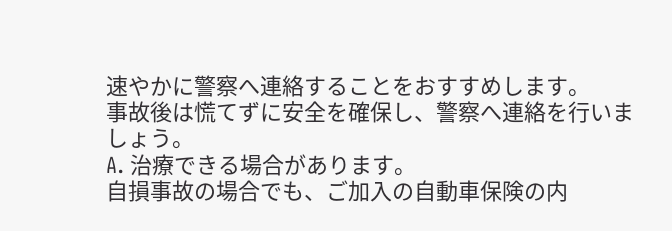速やかに警察へ連絡することをおすすめします。
事故後は慌てずに安全を確保し、警察へ連絡を行いましょう。
A. 治療できる場合があります。
自損事故の場合でも、ご加入の自動車保険の内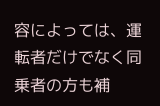容によっては、運転者だけでなく同乗者の方も補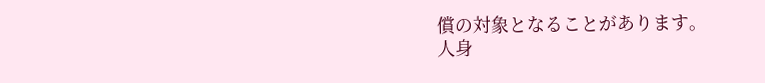償の対象となることがあります。
人身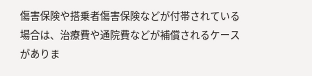傷害保険や搭乗者傷害保険などが付帯されている場合は、治療費や通院費などが補償されるケースがありま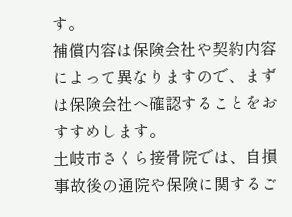す。
補償内容は保険会社や契約内容によって異なりますので、まずは保険会社へ確認することをおすすめします。
土岐市さくら接骨院では、自損事故後の通院や保険に関するご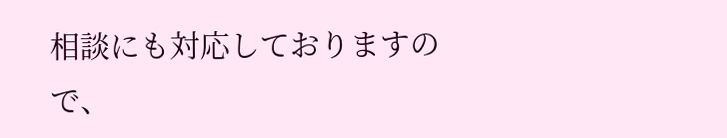相談にも対応しておりますので、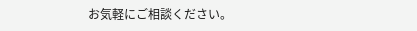お気軽にご相談ください。